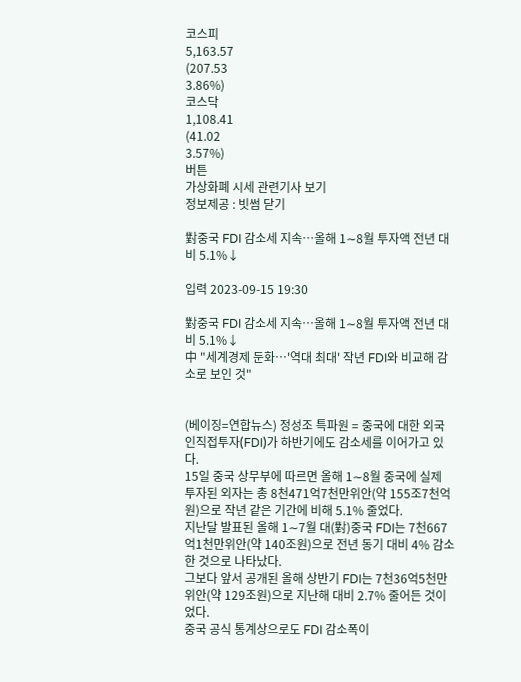코스피
5,163.57
(207.53
3.86%)
코스닥
1,108.41
(41.02
3.57%)
버튼
가상화폐 시세 관련기사 보기
정보제공 : 빗썸 닫기

對중국 FDI 감소세 지속…올해 1∼8월 투자액 전년 대비 5.1%↓

입력 2023-09-15 19:30

對중국 FDI 감소세 지속…올해 1∼8월 투자액 전년 대비 5.1%↓
中 "세계경제 둔화…'역대 최대' 작년 FDI와 비교해 감소로 보인 것"


(베이징=연합뉴스) 정성조 특파원 = 중국에 대한 외국인직접투자(FDI)가 하반기에도 감소세를 이어가고 있다.
15일 중국 상무부에 따르면 올해 1∼8월 중국에 실제 투자된 외자는 총 8천471억7천만위안(약 155조7천억원)으로 작년 같은 기간에 비해 5.1% 줄었다.
지난달 발표된 올해 1∼7월 대(對)중국 FDI는 7천667억1천만위안(약 140조원)으로 전년 동기 대비 4% 감소한 것으로 나타났다.
그보다 앞서 공개된 올해 상반기 FDI는 7천36억5천만위안(약 129조원)으로 지난해 대비 2.7% 줄어든 것이었다.
중국 공식 통계상으로도 FDI 감소폭이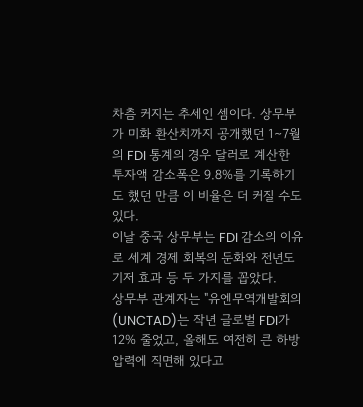차츰 커지는 추세인 셈이다. 상무부가 미화 환산치까지 공개했던 1∼7월의 FDI 통계의 경우 달러로 계산한 투자액 감소폭은 9.8%를 기록하기도 했던 만큼 이 비율은 더 커질 수도 있다.
이날 중국 상무부는 FDI 감소의 이유로 세계 경제 회복의 둔화와 전년도 기저 효과 등 두 가지를 꼽았다.
상무부 관계자는 "유엔무역개발회의(UNCTAD)는 작년 글로벌 FDI가 12% 줄었고, 올해도 여전히 큰 하방 압력에 직면해 있다고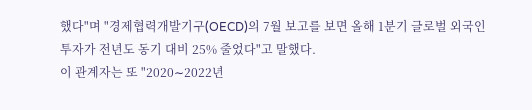했다"며 "경제협력개발기구(OECD)의 7월 보고를 보면 올해 1분기 글로벌 외국인 투자가 전년도 동기 대비 25% 줄었다"고 말했다.
이 관계자는 또 "2020∼2022년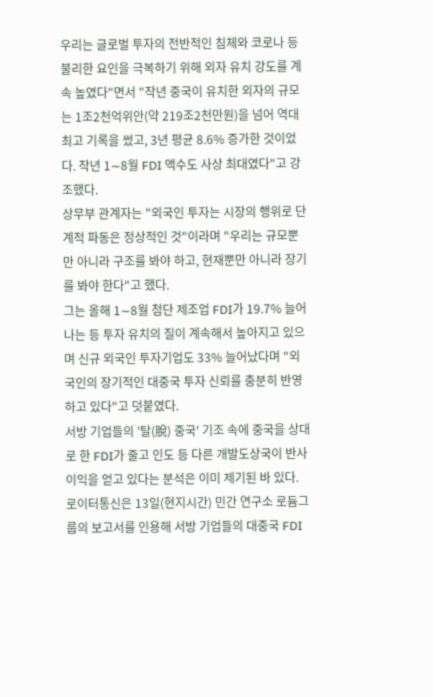우리는 글로벌 투자의 전반적인 침체와 코로나 등 불리한 요인을 극복하기 위해 외자 유치 강도를 계속 높였다"면서 "작년 중국이 유치한 외자의 규모는 1조2천억위안(약 219조2천만원)을 넘어 역대 최고 기록을 썼고, 3년 평균 8.6% 증가한 것이었다. 작년 1∼8월 FDI 액수도 사상 최대였다"고 강조했다.
상무부 관계자는 "외국인 투자는 시장의 행위로 단계적 파동은 정상적인 것"이라며 "우리는 규모뿐만 아니라 구조를 봐야 하고, 현재뿐만 아니라 장기를 봐야 한다"고 했다.
그는 올해 1∼8월 첨단 제조업 FDI가 19.7% 늘어나는 등 투자 유치의 질이 계속해서 높아지고 있으며 신규 외국인 투자기업도 33% 늘어났다며 "외국인의 장기적인 대중국 투자 신뢰를 충분히 반영하고 있다"고 덧붙였다.
서방 기업들의 '탈(脫) 중국' 기조 속에 중국을 상대로 한 FDI가 줄고 인도 등 다른 개발도상국이 반사이익을 얻고 있다는 분석은 이미 제기된 바 있다.
로이터통신은 13일(현지시간) 민간 연구소 로듐그룹의 보고서를 인용해 서방 기업들의 대중국 FDI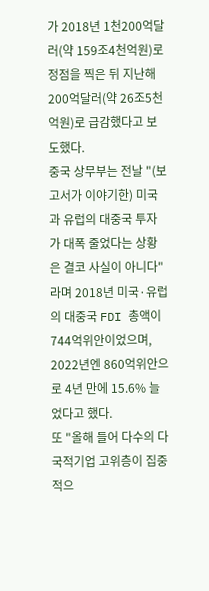가 2018년 1천200억달러(약 159조4천억원)로 정점을 찍은 뒤 지난해 200억달러(약 26조5천억원)로 급감했다고 보도했다.
중국 상무부는 전날 "(보고서가 이야기한) 미국과 유럽의 대중국 투자가 대폭 줄었다는 상황은 결코 사실이 아니다"라며 2018년 미국·유럽의 대중국 FDI 총액이 744억위안이었으며, 2022년엔 860억위안으로 4년 만에 15.6% 늘었다고 했다.
또 "올해 들어 다수의 다국적기업 고위층이 집중적으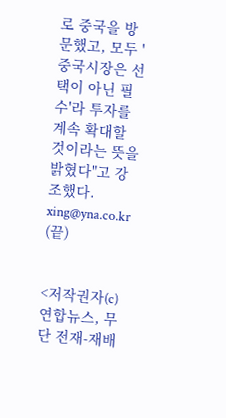로 중국을 방문했고, 모두 '중국시장은 선택이 아닌 필수'라 투자를 계속 확대할 것이라는 뜻을 밝혔다"고 강조했다.
xing@yna.co.kr
(끝)


<저작권자(c) 연합뉴스, 무단 전재-재배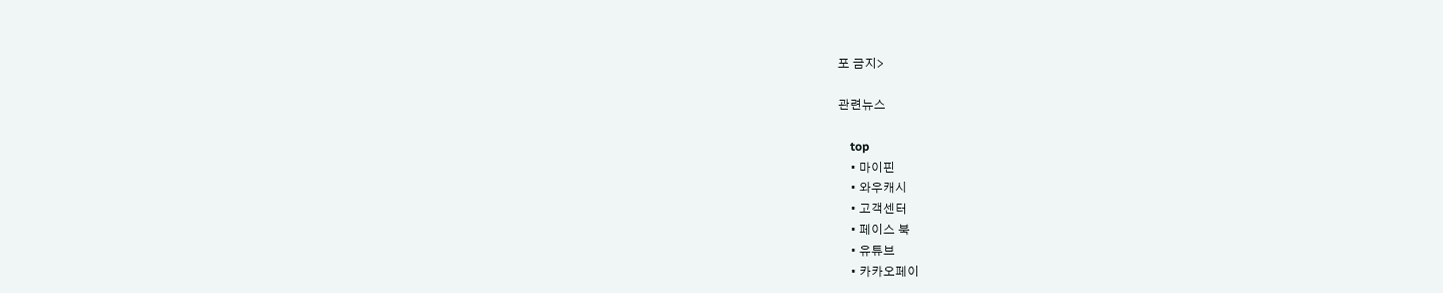포 금지>

관련뉴스

    top
    • 마이핀
    • 와우캐시
    • 고객센터
    • 페이스 북
    • 유튜브
    • 카카오페이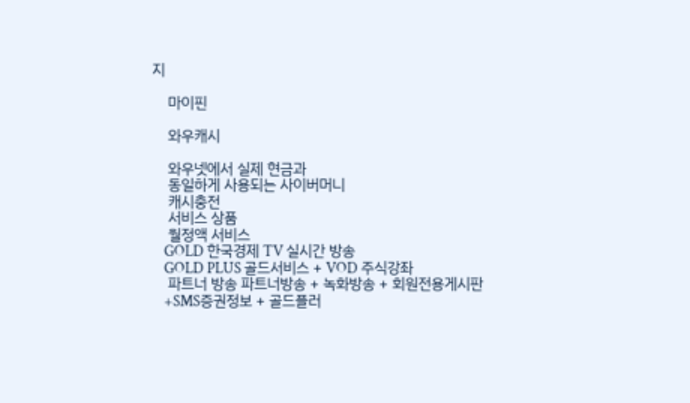지

    마이핀

    와우캐시

    와우넷에서 실제 현금과
    동일하게 사용되는 사이버머니
    캐시충전
    서비스 상품
    월정액 서비스
    GOLD 한국경제 TV 실시간 방송
    GOLD PLUS 골드서비스 + VOD 주식강좌
    파트너 방송 파트너방송 + 녹화방송 + 회원전용게시판
    +SMS증권정보 + 골드플러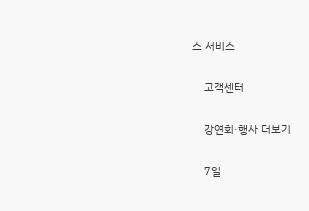스 서비스

    고객센터

    강연회·행사 더보기

    7일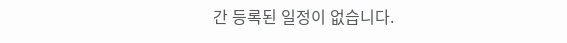간 등록된 일정이 없습니다.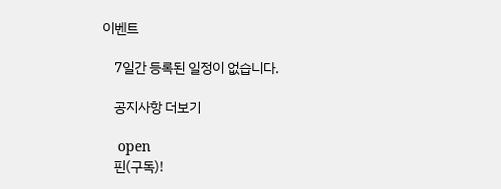이벤트

    7일간 등록된 일정이 없습니다.

    공지사항 더보기

    open
    핀(구독)!